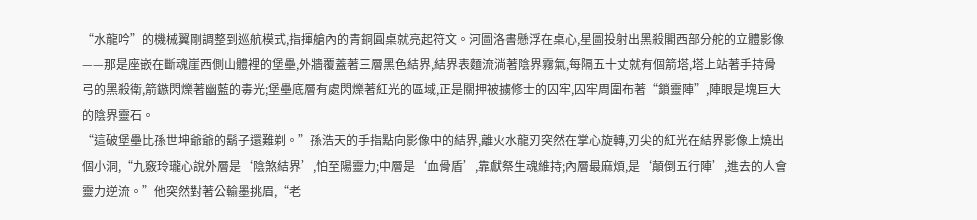“水龍吟”的機械翼剛調整到巡航模式,指揮艙內的青銅圓桌就亮起符文。河圖洛書懸浮在桌心,星圖投射出黑殺閣西部分舵的立體影像——那是座嵌在斷魂崖西側山體裡的堡壘,外牆覆蓋著三層黑色結界,結界表麵流淌著陰界霧氣,每隔五十丈就有個箭塔,塔上站著手持骨弓的黑殺衛,箭鏃閃爍著幽藍的毒光;堡壘底層有處閃爍著紅光的區域,正是關押被擄修士的囚牢,囚牢周圍布著“鎖靈陣”,陣眼是塊巨大的陰界靈石。
“這破堡壘比孫世坤爺爺的鬍子還難剃。”孫浩天的手指點向影像中的結界,離火水龍刃突然在掌心旋轉,刃尖的紅光在結界影像上燒出個小洞,“九竅玲瓏心說外層是‘陰煞結界’,怕至陽靈力;中層是‘血骨盾’,靠獻祭生魂維持;內層最麻煩,是‘顛倒五行陣’,進去的人會靈力逆流。”他突然對著公輸墨挑眉,“老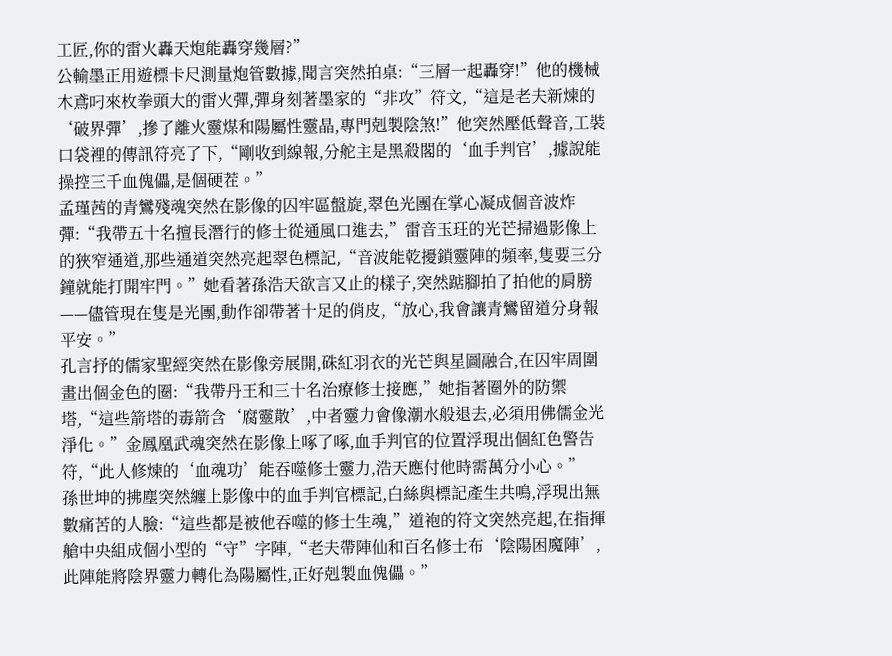工匠,你的雷火轟天炮能轟穿幾層?”
公輸墨正用遊標卡尺測量炮管數據,聞言突然拍桌:“三層一起轟穿!”他的機械木鳶叼來枚拳頭大的雷火彈,彈身刻著墨家的“非攻”符文,“這是老夫新煉的‘破界彈’,摻了離火靈煤和陽屬性靈晶,專門剋製陰煞!”他突然壓低聲音,工裝口袋裡的傳訊符亮了下,“剛收到線報,分舵主是黑殺閣的‘血手判官’,據說能操控三千血傀儡,是個硬茬。”
孟瑾茜的青鸞殘魂突然在影像的囚牢區盤旋,翠色光團在掌心凝成個音波炸彈:“我帶五十名擅長潛行的修士從通風口進去,”雷音玉玨的光芒掃過影像上的狹窄通道,那些通道突然亮起翠色標記,“音波能乾擾鎖靈陣的頻率,隻要三分鐘就能打開牢門。”她看著孫浩天欲言又止的樣子,突然踮腳拍了拍他的肩膀——儘管現在隻是光團,動作卻帶著十足的俏皮,“放心,我會讓青鸞留道分身報平安。”
孔言抒的儒家聖經突然在影像旁展開,硃紅羽衣的光芒與星圖融合,在囚牢周圍畫出個金色的圈:“我帶丹王和三十名治療修士接應,”她指著圈外的防禦塔,“這些箭塔的毒箭含‘腐靈散’,中者靈力會像潮水般退去,必須用佛儒金光淨化。”金鳳凰武魂突然在影像上啄了啄,血手判官的位置浮現出個紅色警告符,“此人修煉的‘血魂功’能吞噬修士靈力,浩天應付他時需萬分小心。”
孫世坤的拂塵突然纏上影像中的血手判官標記,白絲與標記產生共鳴,浮現出無數痛苦的人臉:“這些都是被他吞噬的修士生魂,”道袍的符文突然亮起,在指揮艙中央組成個小型的“守”字陣,“老夫帶陣仙和百名修士布‘陰陽困魔陣’,此陣能將陰界靈力轉化為陽屬性,正好剋製血傀儡。”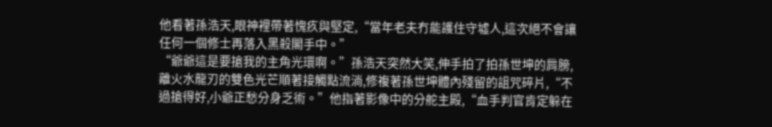他看著孫浩天,眼神裡帶著愧疚與堅定,“當年老夫冇能護住守墟人,這次絕不會讓任何一個修士再落入黑殺閣手中。”
“爺爺這是要搶我的主角光環啊。”孫浩天突然大笑,伸手拍了拍孫世坤的肩膀,離火水龍刃的雙色光芒順著接觸點流淌,修複著孫世坤體內殘留的詛咒碎片,“不過搶得好,小爺正愁分身乏術。”他指著影像中的分舵主殿,“血手判官肯定躲在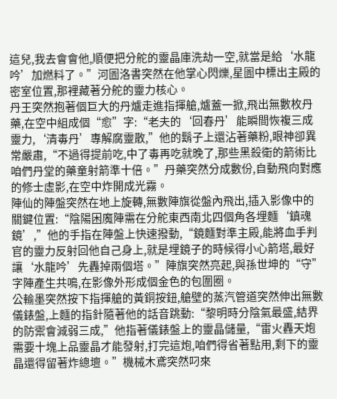這兒,我去會會他,順便把分舵的靈晶庫洗劫一空,就當是給‘水龍吟’加燃料了。”河圖洛書突然在他掌心閃爍,星圖中標出主殿的密室位置,那裡藏著分舵的靈力核心。
丹王突然抱著個巨大的丹爐走進指揮艙,爐蓋一掀,飛出無數枚丹藥,在空中組成個“愈”字:“老夫的‘回春丹’能瞬間恢複三成靈力,‘清毒丹’專解腐靈散,”他的鬍子上還沾著藥粉,眼神卻異常嚴肅,“不過得提前吃,中了毒再吃就晚了,那些黑殺衛的箭術比咱們丹堂的藥童射箭準十倍。”丹藥突然分成數份,自動飛向對應的修士虛影,在空中炸開成光霧。
陣仙的陣盤突然在地上旋轉,無數陣旗從盤內飛出,插入影像中的關鍵位置:“陰陽困魔陣需在分舵東西南北四個角各埋麵‘鎮魂鏡’,”他的手指在陣盤上快速撥動,“鏡麵對準主殿,能將血手判官的靈力反射回他自己身上,就是埋鏡子的時候得小心箭塔,最好讓‘水龍吟’先轟掉兩個塔。”陣旗突然亮起,與孫世坤的“守”字陣產生共鳴,在影像外形成個金色的包圍圈。
公輸墨突然按下指揮艙的黃銅按鈕,艙壁的蒸汽管道突然伸出無數儀錶盤,上麵的指針隨著他的話音跳動:“黎明時分陰氣最盛,結界的防禦會減弱三成,”他指著儀錶盤上的靈晶儲量,“雷火轟天炮需要十塊上品靈晶才能發射,打完這炮,咱們得省著點用,剩下的靈晶還得留著炸總壇。”機械木鳶突然叼來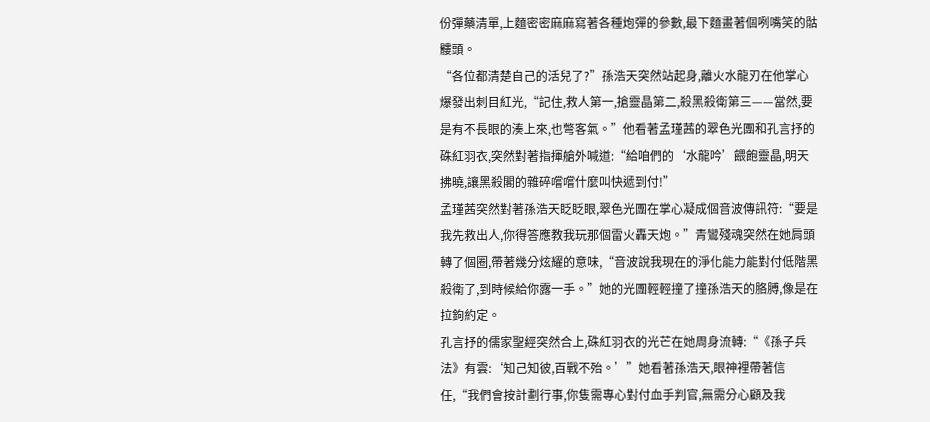份彈藥清單,上麵密密麻麻寫著各種炮彈的參數,最下麵畫著個咧嘴笑的骷髏頭。
“各位都清楚自己的活兒了?”孫浩天突然站起身,離火水龍刃在他掌心爆發出刺目紅光,“記住,救人第一,搶靈晶第二,殺黑殺衛第三——當然,要是有不長眼的湊上來,也彆客氣。”他看著孟瑾茜的翠色光團和孔言抒的硃紅羽衣,突然對著指揮艙外喊道:“給咱們的‘水龍吟’餵飽靈晶,明天拂曉,讓黑殺閣的雜碎嚐嚐什麼叫快遞到付!”
孟瑾茜突然對著孫浩天眨眨眼,翠色光團在掌心凝成個音波傳訊符:“要是我先救出人,你得答應教我玩那個雷火轟天炮。”青鸞殘魂突然在她肩頭轉了個圈,帶著幾分炫耀的意味,“音波說我現在的淨化能力能對付低階黑殺衛了,到時候給你露一手。”她的光團輕輕撞了撞孫浩天的胳膊,像是在拉鉤約定。
孔言抒的儒家聖經突然合上,硃紅羽衣的光芒在她周身流轉:“《孫子兵法》有雲:‘知己知彼,百戰不殆。’”她看著孫浩天,眼神裡帶著信任,“我們會按計劃行事,你隻需專心對付血手判官,無需分心顧及我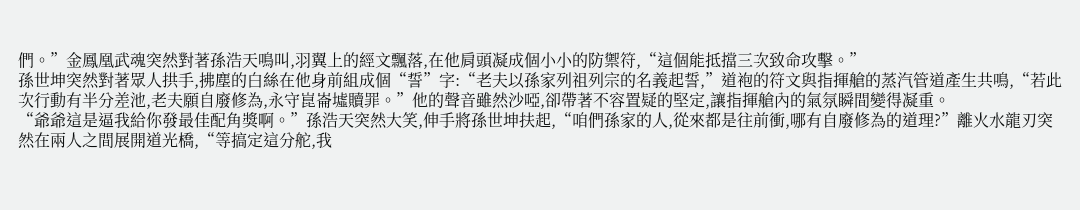們。”金鳳凰武魂突然對著孫浩天鳴叫,羽翼上的經文飄落,在他肩頭凝成個小小的防禦符,“這個能抵擋三次致命攻擊。”
孫世坤突然對著眾人拱手,拂塵的白絲在他身前組成個“誓”字:“老夫以孫家列祖列宗的名義起誓,”道袍的符文與指揮艙的蒸汽管道產生共鳴,“若此次行動有半分差池,老夫願自廢修為,永守崑崙墟贖罪。”他的聲音雖然沙啞,卻帶著不容置疑的堅定,讓指揮艙內的氣氛瞬間變得凝重。
“爺爺這是逼我給你發最佳配角獎啊。”孫浩天突然大笑,伸手將孫世坤扶起,“咱們孫家的人,從來都是往前衝,哪有自廢修為的道理?”離火水龍刃突然在兩人之間展開道光橋,“等搞定這分舵,我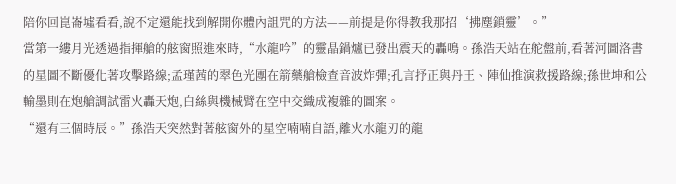陪你回崑崙墟看看,說不定還能找到解開你體內詛咒的方法——前提是你得教我那招‘拂塵鎖靈’。”
當第一縷月光透過指揮艙的舷窗照進來時,“水龍吟”的靈晶鍋爐已發出震天的轟鳴。孫浩天站在舵盤前,看著河圖洛書的星圖不斷優化著攻擊路線;孟瑾茜的翠色光團在箭藥艙檢查音波炸彈;孔言抒正與丹王、陣仙推演救援路線;孫世坤和公輸墨則在炮艙調試雷火轟天炮,白絲與機械臂在空中交織成複雜的圖案。
“還有三個時辰。”孫浩天突然對著舷窗外的星空喃喃自語,離火水龍刃的龍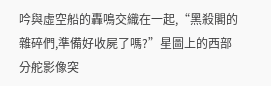吟與虛空船的轟鳴交織在一起,“黑殺閣的雜碎們,準備好收屍了嗎?”星圖上的西部分舵影像突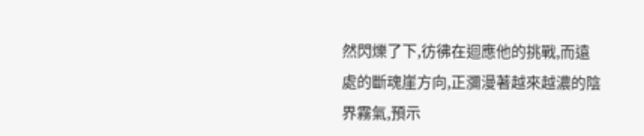然閃爍了下,彷彿在迴應他的挑戰,而遠處的斷魂崖方向,正瀰漫著越來越濃的陰界霧氣,預示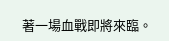著一場血戰即將來臨。